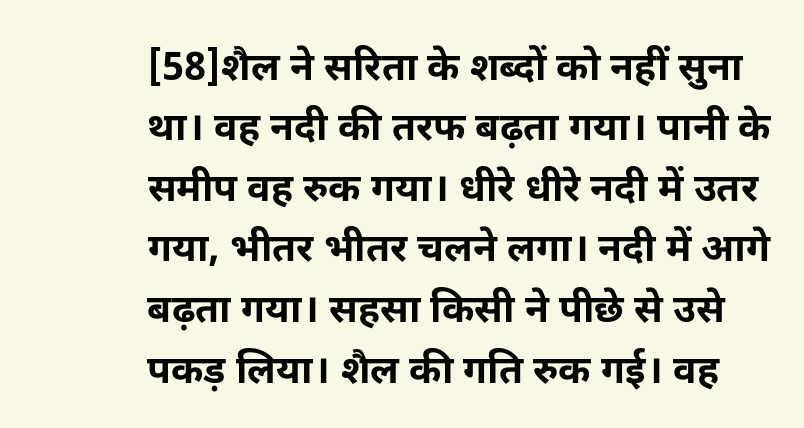[58]शैल ने सरिता के शब्दों को नहीं सुना था। वह नदी की तरफ बढ़ता गया। पानी के समीप वह रुक गया। धीरे धीरे नदी में उतर गया, भीतर भीतर चलने लगा। नदी में आगे बढ़ता गया। सहसा किसी ने पीछे से उसे पकड़ लिया। शैल की गति रुक गई। वह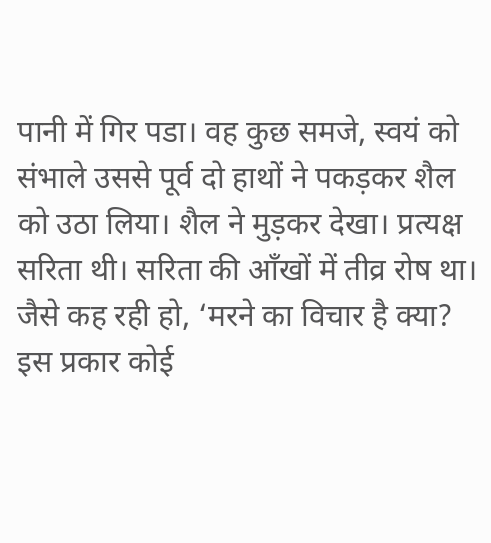पानी में गिर पडा। वह कुछ समजे, स्वयं को संभाले उससे पूर्व दो हाथों ने पकड़कर शैल को उठा लिया। शैल ने मुड़कर देखा। प्रत्यक्ष सरिता थी। सरिता की आँखों में तीव्र रोष था। जैसे कह रही हो, ‘मरने का विचार है क्या? इस प्रकार कोई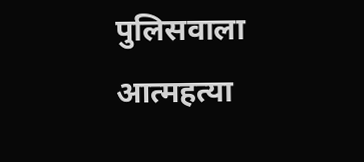पुलिसवाला आत्महत्या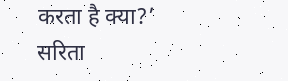करता है क्या?’ सरिता